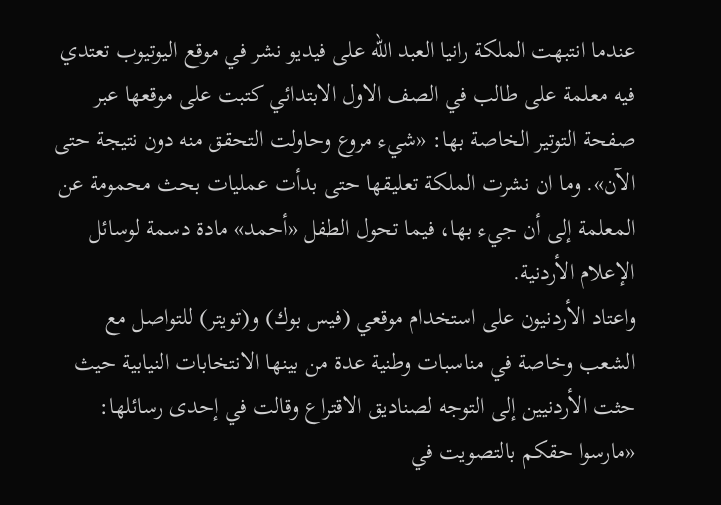عندما انتبهت الملكة رانيا العبد الله على فيديو نشر في موقع اليوتيوب تعتدي فيه معلمة على طالب في الصف الاول الابتدائي كتبت على موقعها عبر صفحة التوتير الخاصة بها: «شيء مروع وحاولت التحقق منه دون نتيجة حتى الآن». وما ان نشرت الملكة تعليقها حتى بدأت عمليات بحث محمومة عن المعلمة إلى أن جيء بها، فيما تحول الطفل «أحمد» مادة دسمة لوسائل الإعلام الأردنية.
واعتاد الأردنيون على استخدام موقعي (فيس بوك) و(تويتر) للتواصل مع الشعب وخاصة في مناسبات وطنية عدة من بينها الانتخابات النيابية حيث حثت الأردنيين إلى التوجه لصناديق الاقتراع وقالت في إحدى رسائلها: «مارسوا حقكم بالتصويت في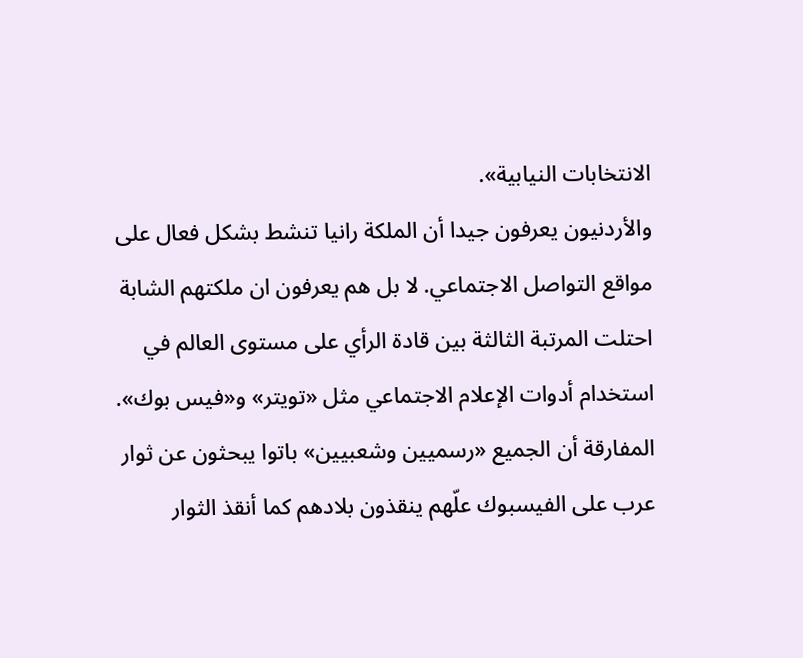الانتخابات النيابية».
والأردنيون يعرفون جيدا أن الملكة رانيا تنشط بشكل فعال على مواقع التواصل الاجتماعي. لا بل هم يعرفون ان ملكتهم الشابة احتلت المرتبة الثالثة بين قادة الرأي على مستوى العالم في استخدام أدوات الإعلام الاجتماعي مثل «تويتر» و«فيس بوك».
المفارقة أن الجميع «رسميين وشعبيين» باتوا يبحثون عن ثوار عرب على الفيسبوك علّهم ينقذون بلادهم كما أنقذ الثوار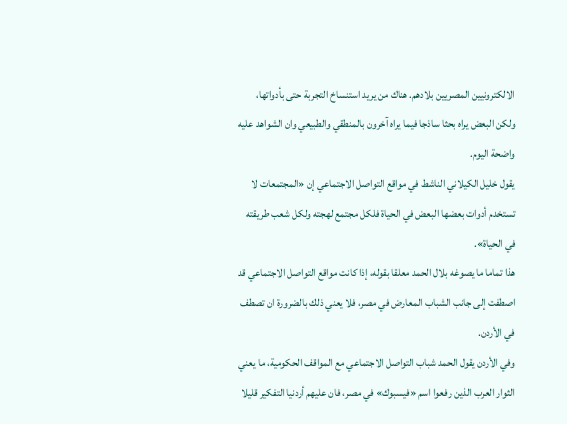الالكترونيين المصريين بلادهم. هناك من يريد استنساخ التجربة حتى بأدواتها، ولكن البعض يراه بحثا ساذجا فيما يراه آخرون بالمنطقي والطبيعي وان الشواهد عليه واضحة اليوم.
يقول خليل الكيلاني الناشط في مواقع التواصل الاجتماعي إن «المجتمعات لا تستخدم أدوات بعضها البعض في الحياة فلكل مجتمع لهجته ولكل شعب طريقته في الحياة».
هذا تماما ما يصوغه بلال الحمد معلقا بقوله، إذا كانت مواقع التواصل الاجتماعي قد اصطفت إلى جانب الشباب المعارض في مصر، فلا يعني ذلك بالضرورة ان تصطف في الأردن.
وفي الأردن يقول الحمد شباب التواصل الاجتماعي مع المواقف الحكومية، ما يعني الثوار العرب الذين رفعوا اسم «فيسبوك» في مصر، فان عليهم أردنيا التفكير قليلا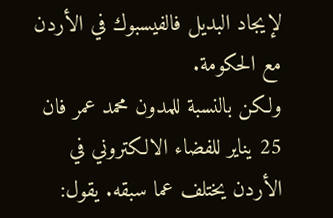لإيجاد البديل فالفيسبوك في الأردن مع الحكومة.
ولكن بالنسبة للمدون محمد عمر فان 25 يناير للفضاء الالكتروني في الأردن يختلف عما سبقه. يقول: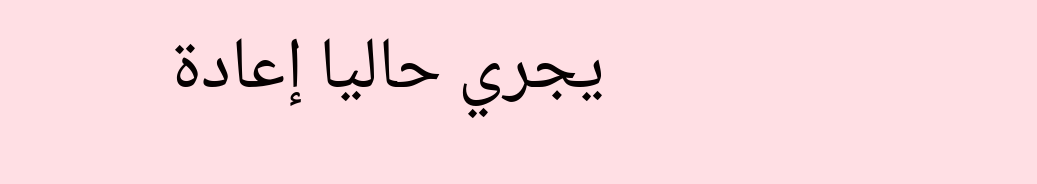يجري حاليا إعادة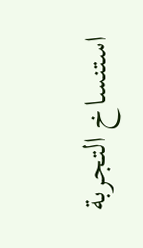استنساخ التجربة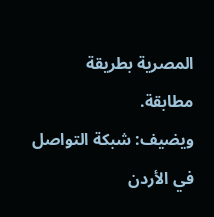المصرية بطريقة مطابقة.
ويضيف: شبكة التواصل في الأردن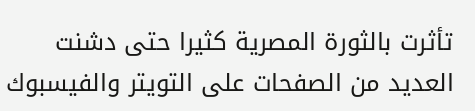تأثرت بالثورة المصرية كثيرا حتى دشنت العديد من الصفحات على التويتر والفيسبوك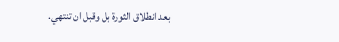بعد انطلاق الثورة بل وقبل ان تنتهي.